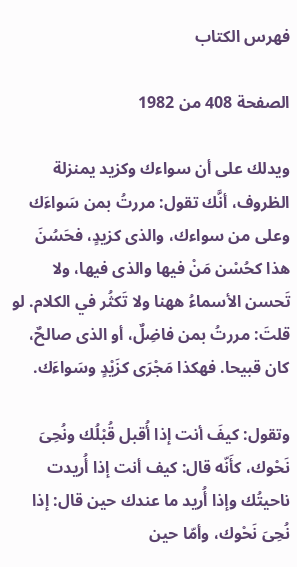فهرس الكتاب

الصفحة 408 من 1982

ويدلك على أن سواءك وكزيد يمنزلة الظروف، أنَّك تقول: مررتُ بمن سَواءَك وعلى من سواءك، والذى كزيدٍ، فحَسُنَ هذا كحُسْن مَنْ فيها والذى فيها، ولا تَحسن الأسماءُ ههنا ولا تَكثُر في الكلام. لو قلتَ: مررتُ بمن فاضِلٌ، أو الذى صالحٌ، كان قبيحا. فهكذا مَجْرَى كزَيْدٍ وسَواءَك.

وتقول: كيفَ أنت إذا أُقبل قُبْلُك ونُحِىَ نَحْوك، كأَنّه قال: كيف أنت إذا أُريدت ناحيتُك وإذا أُريد ما عندك حين قال: إذا نُحِىَ نَحْوك، وأمّا حين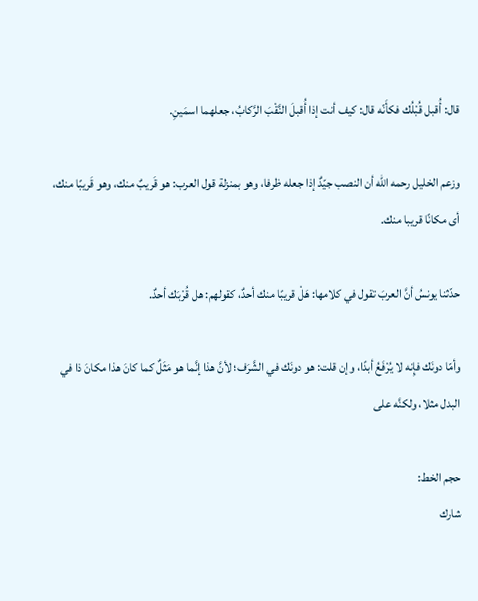قال: أُقبل قُبْلُك فكأَنّه قال: كيف أنت إذا أُقبلَ النَّقْبَ الرَّكابُ، جعلهما اسمَينِ.

وزعم الخليل رحمه الله أن النصب جيّدٌ إذا جعله ظرفا، وهو بمنزلة قول العرب: هو قَريبٌ منك، وهو قَريبًا منك، أى مكانًا قريبا منك.

حدّثنا يونسُ أنَّ العربَ تقول في كلامها: هَلْ قريبًا منك أحدٌ، كقولهم: هل قُرْبَك أحدٌ.

وأمّا دونَك فإِنه لا يُرْفَعُ أبدًا، وإن قلت: هو دونَك في الشَّرَف؛ لأنَّ هذا إنَّما هو مَثَلٌ كما كانَ هذا مكانَ ذا في البدل مثلا، ولكنَّه على

حجم الخط:
شارك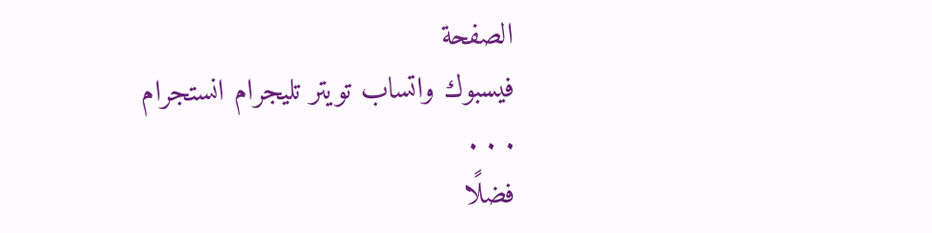الصفحة
فيسبوك واتساب تويتر تليجرام انستجرام
. . .
فضلًا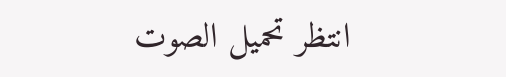انتظر تحميل الصوت